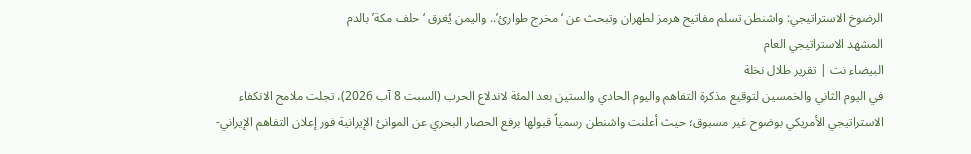الرضوخ الاستراتيجي: واشنطن تسلم مفاتيح هرمز لطهران وتبحث عن ‘مخرج طوارئ’.. واليمن يُغرق ‘حلف مكة’ بالدم
المشهد الاستراتيجي العام
البيضاء نت | تقرير طلال نخلة
في اليوم الثاني والخمسين لتوقيع مذكرة التفاهم واليوم الحادي والستين بعد المئة لاندلاع الحرب (السبت 8 آب 2026)، تجلت ملامح الانكفاء الاستراتيجي الأمريكي بوضوح غير مسبوق؛ حيث أعلنت واشنطن رسمياً قبولها برفع الحصار البحري عن الموانئ الإيرانية فور إعلان التفاهم الإيراني-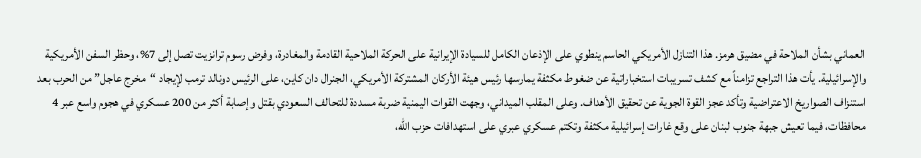العماني بشأن الملاحة في مضيق هرمز. هذا التنازل الأمريكي الحاسم ينطوي على الإذعان الكامل للسيادة الإيرانية على الحركة الملاحية القادمة والمغادرة، وفرض رسوم ترانزيت تصل إلى 7%، وحظر السفن الأمريكية والإسرائيلية. يأت هذا التراجع تزامناً مع كشف تسريبات استخباراتية عن ضغوط مكثفة يمارسها رئيس هيئة الأركان المشتركة الأمريكي، الجنرال دان كاين، على الرئيس دونالد ترمب لإيجاد “مخرج عاجل” من الحرب بعد استنزاف الصواريخ الاعتراضية وتأكد عجز القوة الجوية عن تحقيق الأهداف. وعلى المقلب الميداني، وجهت القوات اليمنية ضربة مسددة للتحالف السعودي بقتل وإصابة أكثر من 200 عسكري في هجوم واسع عبر 4 محافظات، فيما تعيش جبهة جنوب لبنان على وقع غارات إسرائيلية مكثفة وتكتم عسكري عبري على استهدافات حزب الله،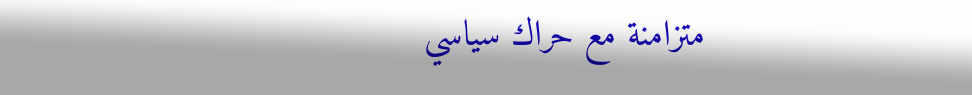متزامنة مع حراك سياسي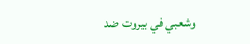وشعبي في بيروت ضد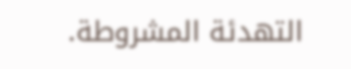التهدئة المشروطة.